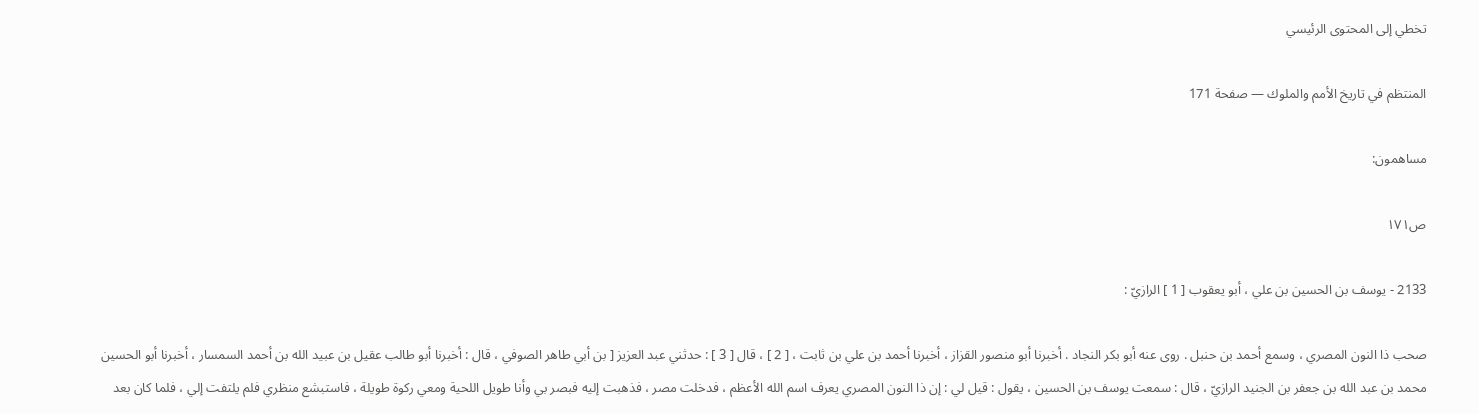تخطي إلى المحتوى الرئيسي

المنتظم في تاريخ الأمم والملوك — صفحة 171

مساهمون:

ص١٧١

2133 - يوسف بن الحسين بن علي ، أبو يعقوب [ 1 ] الرازيّ :

صحب ذا النون المصري ، وسمع أحمد بن حنبل . روى عنه أبو بكر النجاد . أخبرنا أبو منصور القزاز ، أخبرنا أحمد بن علي بن ثابت ، [ 2 ] ، قال [ 3 ] : حدثني عبد العزيز [ بن أبي طاهر الصوفي ، قال : أخبرنا أبو طالب عقيل بن عبيد الله بن أحمد السمسار ، أخبرنا أبو الحسين محمد بن عبد الله بن جعفر بن الجنيد الرازيّ ، قال : سمعت يوسف بن الحسين ، يقول : قيل لي : إن ذا النون المصري يعرف اسم الله الأعظم ، فدخلت مصر ، فذهبت إليه فبصر بي وأنا طويل اللحية ومعي ركوة طويلة ، فاستبشع منظري فلم يلتفت إلي ، فلما كان بعد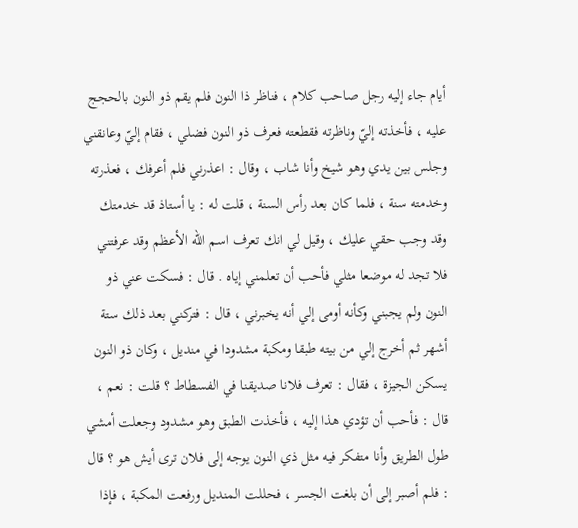أيام جاء إليه رجل صاحب كلام ، فناظر ذا النون فلم يقم ذو النون بالحجج عليه ، فأخذته إليّ وناظرته فقطعته فعرف ذو النون فضلي ، فقام إليّ وعانقني وجلس بين يدي وهو شيخ وأنا شاب ، وقال : اعذرني فلم أعرفك ، فعذرته وخدمته سنة ، فلما كان بعد رأس السنة ، قلت له : يا أستاذ قد خدمتك وقد وجب حقي عليك ، وقيل لي انك تعرف اسم الله الأعظم وقد عرفتني فلا تجد له موضعا مثلي فأحب أن تعلمني إياه . قال : فسكت عني ذو النون ولم يجبني وكأنه أومى إلي أنه يخبرني ، قال : فتركني بعد ذلك ستة أشهر ثم أخرج إلي من بيته طبقا ومكبة مشدودا في منديل ، وكان ذو النون يسكن الجيزة ، فقال : تعرف فلانا صديقنا في الفسطاط ؟ قلت : نعم ، قال : فأحب أن تؤدي هذا إليه ، فأخذت الطبق وهو مشدود وجعلت أمشي طول الطريق وأنا متفكر فيه مثل ذي النون يوجه إلى فلان ترى أيش هو ؟ قال : فلم أصبر إلى أن بلغت الجسر ، فحللت المنديل ورفعت المكبة ، فإذا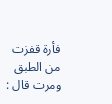فأرة قفزت من الطبق ومرت قال :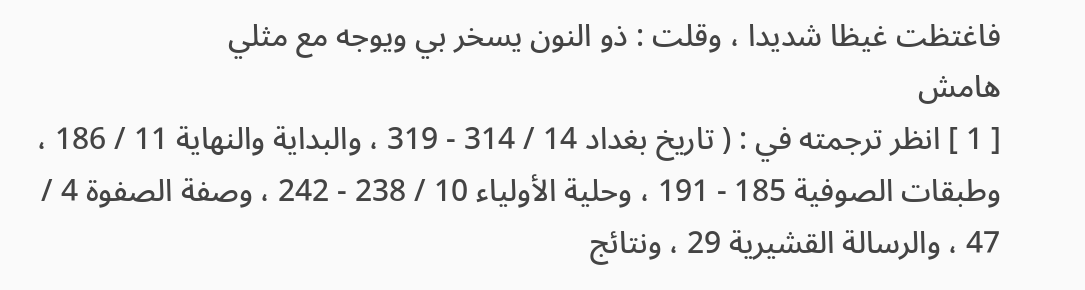فاغتظت غيظا شديدا ، وقلت : ذو النون يسخر بي ويوجه مع مثلي
هامش
[ 1 ] انظر ترجمته في : ( تاريخ بغداد 14 / 314 - 319 ، والبداية والنهاية 11 / 186 ، وطبقات الصوفية 185 - 191 ، وحلية الأولياء 10 / 238 - 242 ، وصفة الصفوة 4 / 47 ، والرسالة القشيرية 29 ، ونتائج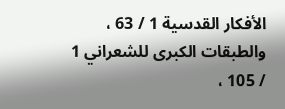الأفكار القدسية 1 / 63 ، والطبقات الكبرى للشعراني 1 / 105 ،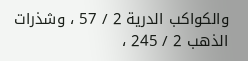والكواكب الدرية 2 / 57 ، وشذرات الذهب 2 / 245 ،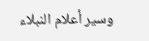وسير أعلام النبلاء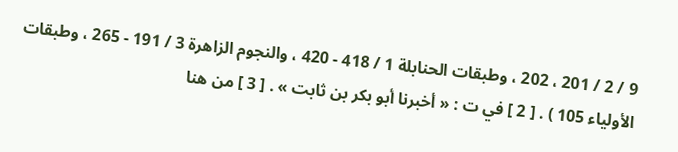9 / 2 / 201 ، 202 ، وطبقات الحنابلة 1 / 418 - 420 ، والنجوم الزاهرة 3 / 191 - 265 ، وطبقات الأولياء 105 ) . [ 2 ] في ت : « أخبرنا أبو بكر بن ثابت » . [ 3 ] من هنا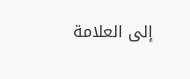إلى العلامة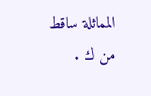المماثلة ساقط من ك .